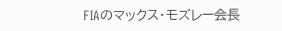FIAのマックス・モズレー会長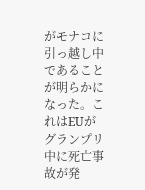がモナコに引っ越し中であることが明らかになった。これはEUがグランプリ中に死亡事故が発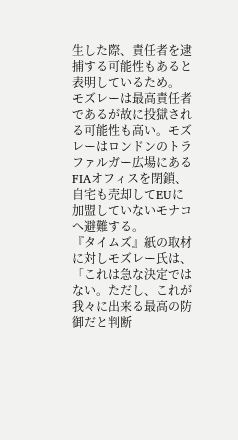生した際、責任者を逮捕する可能性もあると表明しているため。
モズレーは最高責任者であるが故に投獄される可能性も高い。モズレーはロンドンのトラファルガー広場にあるFIAオフィスを閉鎖、自宅も売却してEUに加盟していないモナコへ避難する。
『タイムズ』紙の取材に対しモズレー氏は、「これは急な決定ではない。ただし、これが我々に出来る最高の防御だと判断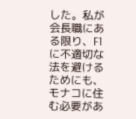した。私が会長職にある限り、F1に不適切な法を避けるためにも、モナコに住む必要があ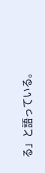る」と語っている。